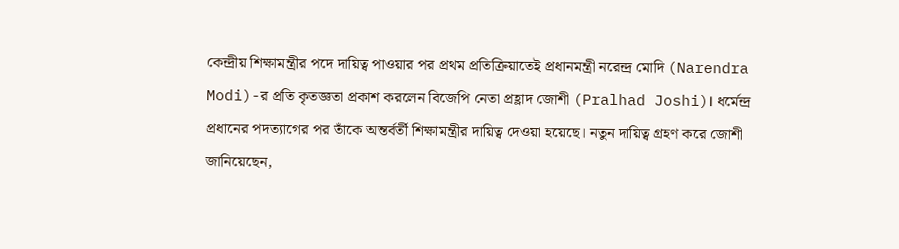কেন্দ্রীয় শিক্ষামন্ত্রীর পদে দায়িত্ব পাওয়ার পর প্রথম প্রতিক্রিয়াতেই প্রধানমন্ত্রী নরেন্দ্র মোদি (Narendra Modi)-র প্রতি কৃতজ্ঞতা প্রকাশ করলেন বিজেপি নেতা প্রহ্লাদ জোশী (Pralhad Joshi)। ধর্মেন্দ্র প্রধানের পদত্যাগের পর তাঁকে অন্তর্বর্তী শিক্ষামন্ত্রীর দায়িত্ব দেওয়া হয়েছে। নতুন দায়িত্ব গ্রহণ করে জোশী জানিয়েছেন,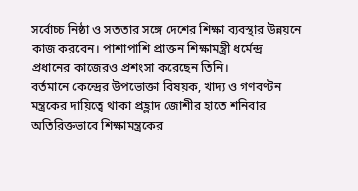সর্বোচ্চ নিষ্ঠা ও সততার সঙ্গে দেশের শিক্ষা ব্যবস্থার উন্নয়নে কাজ করবেন। পাশাপাশি প্রাক্তন শিক্ষামন্ত্রী ধর্মেন্দ্র প্রধানের কাজেরও প্রশংসা করেছেন তিনি।
বর্তমানে কেন্দ্রের উপভোক্তা বিষয়ক, খাদ্য ও গণবণ্টন মন্ত্রকের দায়িত্বে থাকা প্রহ্লাদ জোশীর হাতে শনিবার অতিরিক্তভাবে শিক্ষামন্ত্রকের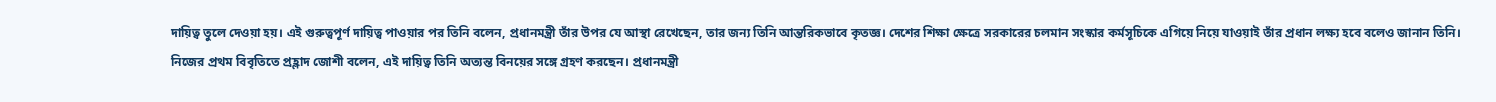দায়িত্ব তুলে দেওয়া হয়। এই গুরুত্বপূর্ণ দায়িত্ব পাওয়ার পর তিনি বলেন, প্রধানমন্ত্রী তাঁর উপর যে আস্থা রেখেছেন, তার জন্য তিনি আন্তরিকভাবে কৃতজ্ঞ। দেশের শিক্ষা ক্ষেত্রে সরকারের চলমান সংস্কার কর্মসূচিকে এগিয়ে নিয়ে যাওয়াই তাঁর প্রধান লক্ষ্য হবে বলেও জানান তিনি।
নিজের প্রথম বিবৃতিতে প্রহ্লাদ জোশী বলেন, এই দায়িত্ব তিনি অত্যন্ত বিনয়ের সঙ্গে গ্রহণ করছেন। প্রধানমন্ত্রী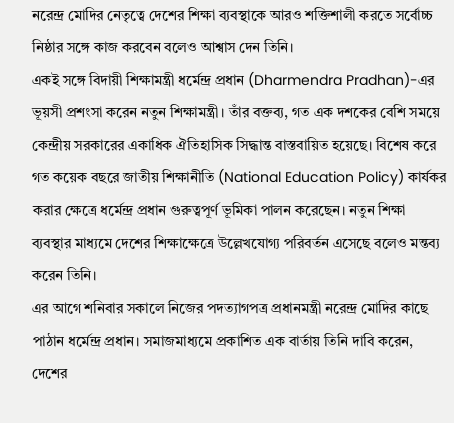নরেন্দ্র মোদির নেতৃত্বে দেশের শিক্ষা ব্যবস্থাকে আরও শক্তিশালী করতে সর্বোচ্চ নিষ্ঠার সঙ্গে কাজ করবেন বলেও আশ্বাস দেন তিনি।
একই সঙ্গে বিদায়ী শিক্ষামন্ত্রী ধর্মেন্দ্র প্রধান (Dharmendra Pradhan)-এর ভূয়সী প্রশংসা করেন নতুন শিক্ষামন্ত্রী। তাঁর বক্তব্য, গত এক দশকের বেশি সময়ে কেন্দ্রীয় সরকারের একাধিক ঐতিহাসিক সিদ্ধান্ত বাস্তবায়িত হয়েছে। বিশেষ করে গত কয়েক বছরে জাতীয় শিক্ষানীতি (National Education Policy) কার্যকর করার ক্ষেত্রে ধর্মেন্দ্র প্রধান গুরুত্বপূর্ণ ভূমিকা পালন করেছেন। নতুন শিক্ষা ব্যবস্থার মাধ্যমে দেশের শিক্ষাক্ষেত্রে উল্লেখযোগ্য পরিবর্তন এসেছে বলেও মন্তব্য করেন তিনি।
এর আগে শনিবার সকালে নিজের পদত্যাগপত্র প্রধানমন্ত্রী নরেন্দ্র মোদির কাছে পাঠান ধর্মেন্দ্র প্রধান। সমাজমাধ্যমে প্রকাশিত এক বার্তায় তিনি দাবি করেন, দেশের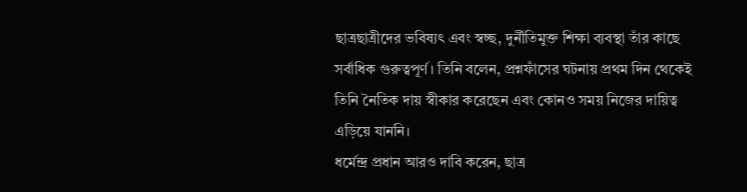ছাত্রছাত্রীদের ভবিষ্যৎ এবং স্বচ্ছ, দুর্নীতিমুক্ত শিক্ষা ব্যবস্থা তাঁর কাছে সর্বাধিক গুরুত্বপূর্ণ। তিনি বলেন, প্রশ্নফাঁসের ঘটনায় প্রথম দিন থেকেই তিনি নৈতিক দায় স্বীকার করেছেন এবং কোনও সময় নিজের দায়িত্ব এড়িয়ে যাননি।
ধর্মেন্দ্র প্রধান আরও দাবি করেন, ছাত্র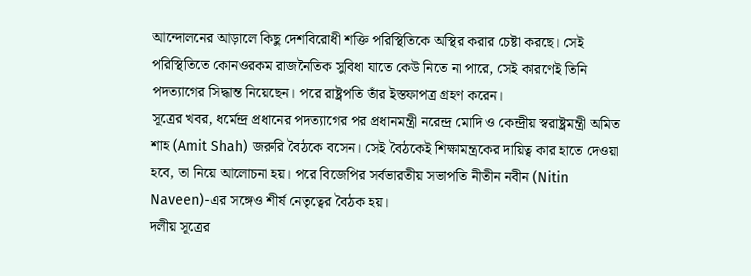আন্দোলনের আড়ালে কিছু দেশবিরোধী শক্তি পরিস্থিতিকে অস্থির করার চেষ্টা করছে। সেই পরিস্থিতিতে কোনওরকম রাজনৈতিক সুবিধা যাতে কেউ নিতে না পারে, সেই কারণেই তিনি পদত্যাগের সিদ্ধান্ত নিয়েছেন। পরে রাষ্ট্রপতি তাঁর ইস্তফাপত্র গ্রহণ করেন।
সূত্রের খবর, ধর্মেন্দ্র প্রধানের পদত্যাগের পর প্রধানমন্ত্রী নরেন্দ্র মোদি ও কেন্দ্রীয় স্বরাষ্ট্রমন্ত্রী অমিত শাহ (Amit Shah) জরুরি বৈঠকে বসেন। সেই বৈঠকেই শিক্ষামন্ত্রকের দায়িত্ব কার হাতে দেওয়া হবে, তা নিয়ে আলোচনা হয়। পরে বিজেপির সর্বভারতীয় সভাপতি নীতীন নবীন (Nitin Naveen)-এর সঙ্গেও শীর্ষ নেতৃত্বের বৈঠক হয়।
দলীয় সূত্রের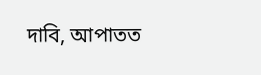দাবি, আপাতত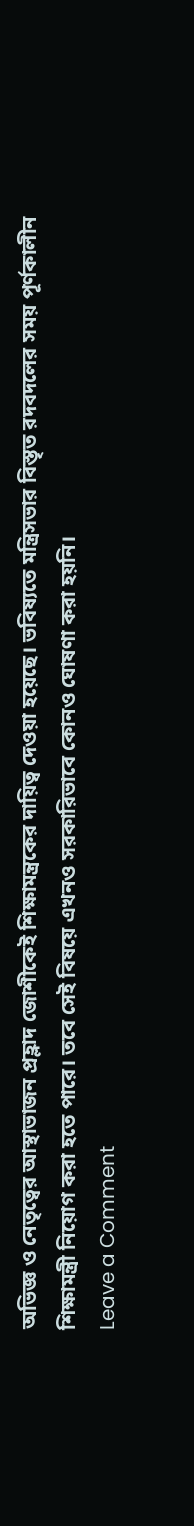অভিজ্ঞ ও নেতৃত্বের আস্থাভাজন প্রহ্লাদ জোশীকেই শিক্ষামন্ত্রকের দায়িত্ব দেওয়া হয়েছে। ভবিষ্যতে মন্ত্রিসভার বিস্তৃত রদবদলের সময় পূর্ণকালীন শিক্ষামন্ত্রী নিয়োগ করা হতে পারে। তবে সেই বিষয়ে এখনও সরকারিভাবে কোনও ঘোষণা করা হয়নি।
Leave a Comment